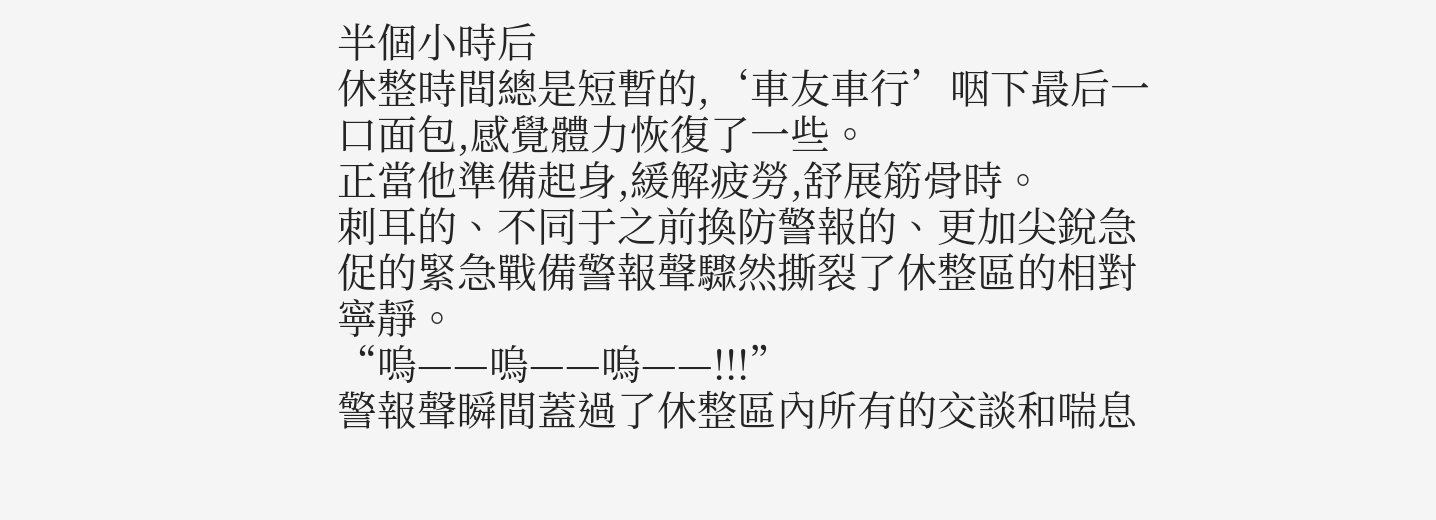半個小時后
休整時間總是短暫的,‘車友車行’咽下最后一口面包,感覺體力恢復了一些。
正當他準備起身,緩解疲勞,舒展筋骨時。
刺耳的、不同于之前換防警報的、更加尖銳急促的緊急戰備警報聲驟然撕裂了休整區的相對寧靜。
“嗚——嗚——嗚——!!!”
警報聲瞬間蓋過了休整區內所有的交談和喘息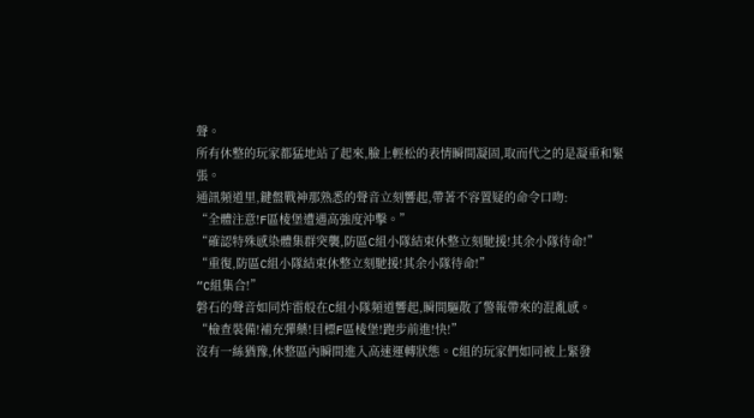聲。
所有休整的玩家都猛地站了起來,臉上輕松的表情瞬間凝固,取而代之的是凝重和緊張。
通訊頻道里,鍵盤戰神那熟悉的聲音立刻響起,帶著不容置疑的命令口吻:
“全體注意!F區棱堡遭遇高強度沖擊。”
“確認特殊感染體集群突襲,防區C組小隊結束休整立刻馳援!其余小隊待命!”
“重復,防區C組小隊結束休整立刻馳援!其余小隊待命!”
“C組集合!”
磐石的聲音如同炸雷般在C組小隊頻道響起,瞬間驅散了警報帶來的混亂感。
“檢查裝備!補充彈藥!目標F區棱堡!跑步前進!快!”
沒有一絲猶豫,休整區內瞬間進入高速運轉狀態。C組的玩家們如同被上緊發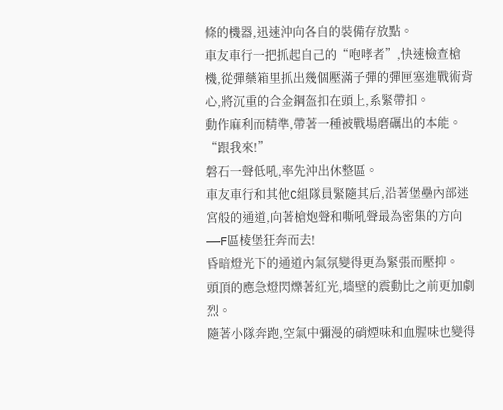條的機器,迅速沖向各自的裝備存放點。
車友車行一把抓起自己的“咆哮者”,快速檢查槍機,從彈藥箱里抓出幾個壓滿子彈的彈匣塞進戰術背心,將沉重的合金鋼盔扣在頭上,系緊帶扣。
動作麻利而精準,帶著一種被戰場磨礪出的本能。
“跟我來!”
磐石一聲低吼,率先沖出休整區。
車友車行和其他C組隊員緊隨其后,沿著堡壘內部迷宮般的通道,向著槍炮聲和嘶吼聲最為密集的方向——F區棱堡狂奔而去!
昏暗燈光下的通道內氣氛變得更為緊張而壓抑。
頭頂的應急燈閃爍著紅光,墻壁的震動比之前更加劇烈。
隨著小隊奔跑,空氣中彌漫的硝煙味和血腥味也變得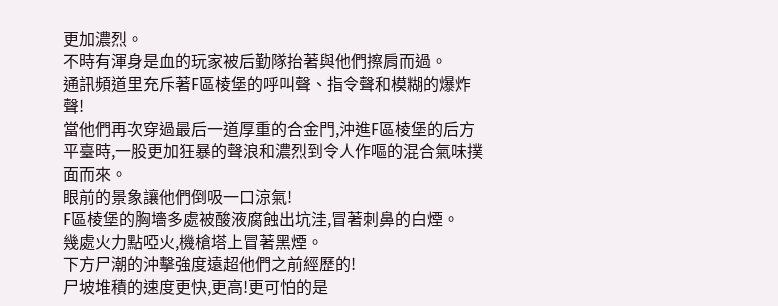更加濃烈。
不時有渾身是血的玩家被后勤隊抬著與他們擦肩而過。
通訊頻道里充斥著F區棱堡的呼叫聲、指令聲和模糊的爆炸聲!
當他們再次穿過最后一道厚重的合金門,沖進F區棱堡的后方平臺時,一股更加狂暴的聲浪和濃烈到令人作嘔的混合氣味撲面而來。
眼前的景象讓他們倒吸一口涼氣!
F區棱堡的胸墻多處被酸液腐蝕出坑洼,冒著刺鼻的白煙。
幾處火力點啞火,機槍塔上冒著黑煙。
下方尸潮的沖擊強度遠超他們之前經歷的!
尸坡堆積的速度更快,更高!更可怕的是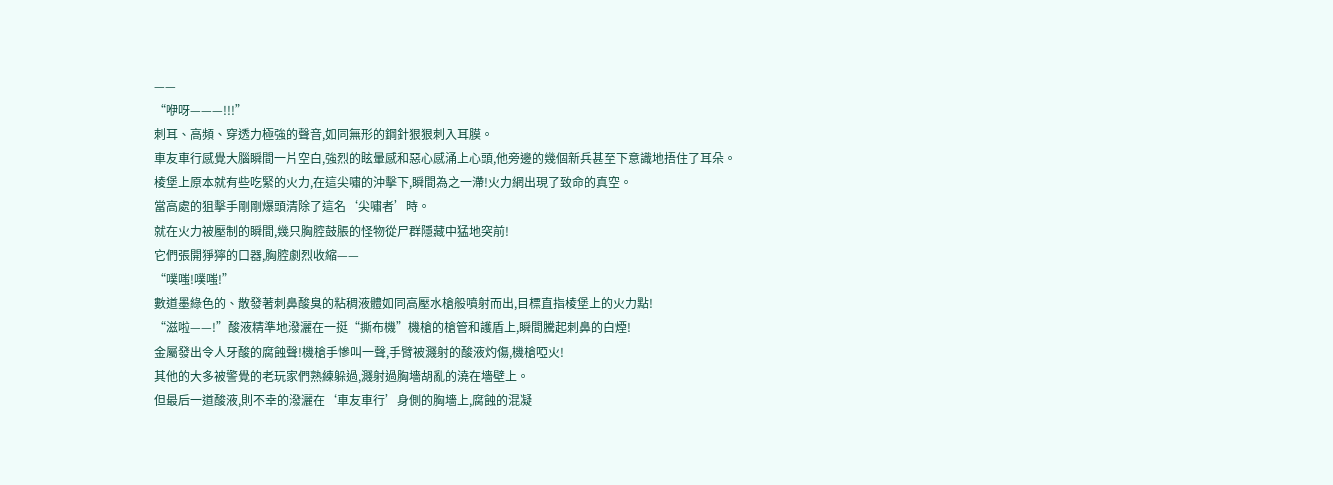——
“咿呀———!!!”
刺耳、高頻、穿透力極強的聲音,如同無形的鋼針狠狠刺入耳膜。
車友車行感覺大腦瞬間一片空白,強烈的眩暈感和惡心感涌上心頭,他旁邊的幾個新兵甚至下意識地捂住了耳朵。
棱堡上原本就有些吃緊的火力,在這尖嘯的沖擊下,瞬間為之一滯!火力網出現了致命的真空。
當高處的狙擊手剛剛爆頭清除了這名‘尖嘯者’時。
就在火力被壓制的瞬間,幾只胸腔鼓脹的怪物從尸群隱藏中猛地突前!
它們張開猙獰的口器,胸腔劇烈收縮——
“噗嗤!噗嗤!”
數道墨綠色的、散發著刺鼻酸臭的粘稠液體如同高壓水槍般噴射而出,目標直指棱堡上的火力點!
“滋啦——!”酸液精準地潑灑在一挺“撕布機”機槍的槍管和護盾上,瞬間騰起刺鼻的白煙!
金屬發出令人牙酸的腐蝕聲!機槍手慘叫一聲,手臂被濺射的酸液灼傷,機槍啞火!
其他的大多被警覺的老玩家們熟練躲過,濺射過胸墻胡亂的澆在墻壁上。
但最后一道酸液,則不幸的潑灑在‘車友車行’身側的胸墻上,腐蝕的混凝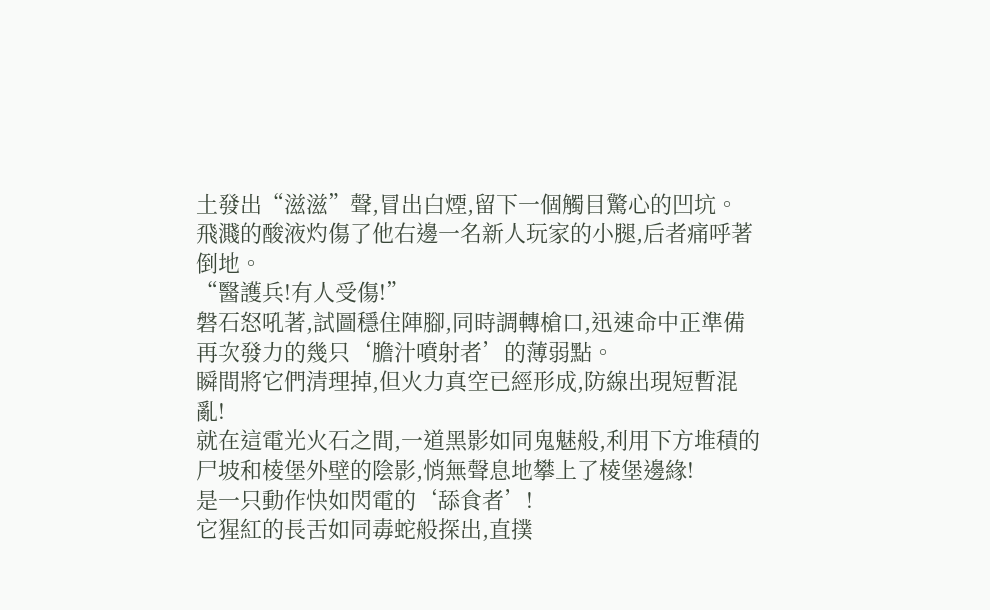土發出“滋滋”聲,冒出白煙,留下一個觸目驚心的凹坑。
飛濺的酸液灼傷了他右邊一名新人玩家的小腿,后者痛呼著倒地。
“醫護兵!有人受傷!”
磐石怒吼著,試圖穩住陣腳,同時調轉槍口,迅速命中正準備再次發力的幾只‘膽汁噴射者’的薄弱點。
瞬間將它們清理掉,但火力真空已經形成,防線出現短暫混亂!
就在這電光火石之間,一道黑影如同鬼魅般,利用下方堆積的尸坡和棱堡外壁的陰影,悄無聲息地攀上了棱堡邊緣!
是一只動作快如閃電的‘舔食者’!
它猩紅的長舌如同毒蛇般探出,直撲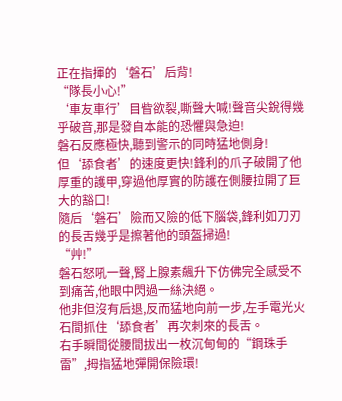正在指揮的‘磐石’后背!
“隊長小心!”
‘車友車行’目眥欲裂,嘶聲大喊!聲音尖銳得幾乎破音,那是發自本能的恐懼與急迫!
磐石反應極快,聽到警示的同時猛地側身!
但‘舔食者’的速度更快!鋒利的爪子破開了他厚重的護甲,穿過他厚實的防護在側腰拉開了巨大的豁口!
隨后‘磐石’險而又險的低下腦袋,鋒利如刀刃的長舌幾乎是擦著他的頭盔掃過!
“艸!”
磐石怒吼一聲,腎上腺素飆升下仿佛完全感受不到痛苦,他眼中閃過一絲決絕。
他非但沒有后退,反而猛地向前一步,左手電光火石間抓住‘舔食者’再次刺來的長舌。
右手瞬間從腰間拔出一枚沉甸甸的“鋼珠手雷”,拇指猛地彈開保險環!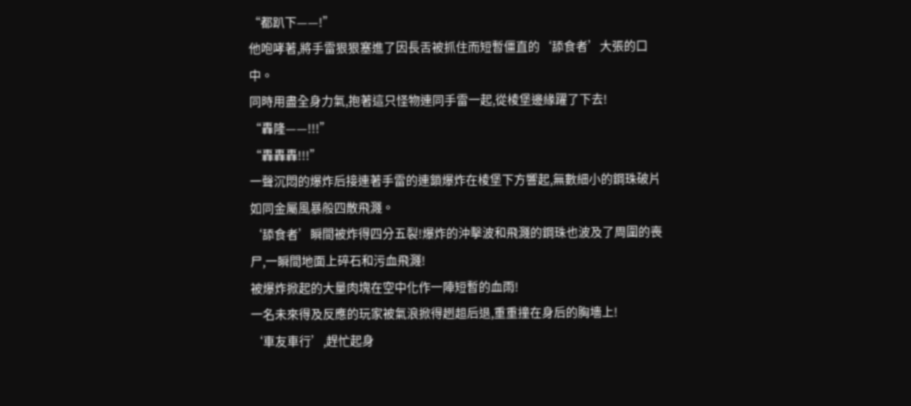“都趴下——!”
他咆哮著,將手雷狠狠塞進了因長舌被抓住而短暫僵直的‘舔食者’大張的口中。
同時用盡全身力氣,抱著這只怪物連同手雷一起,從棱堡邊緣躍了下去!
“轟隆——!!!”
“轟轟轟!!!”
一聲沉悶的爆炸后接連著手雷的連鎖爆炸在棱堡下方響起,無數細小的鋼珠破片如同金屬風暴般四散飛濺。
‘舔食者’瞬間被炸得四分五裂!爆炸的沖擊波和飛濺的鋼珠也波及了周圍的喪尸,一瞬間地面上碎石和污血飛濺!
被爆炸掀起的大量肉塊在空中化作一陣短暫的血雨!
一名未來得及反應的玩家被氣浪掀得趔趄后退,重重撞在身后的胸墻上!
‘車友車行’,趕忙起身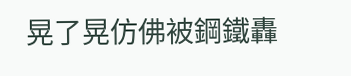晃了晃仿佛被鋼鐵轟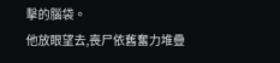擊的腦袋。
他放眼望去,喪尸依舊奮力堆疊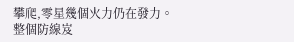攀爬,零星幾個火力仍在發力。
整個防線岌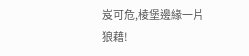岌可危,棱堡邊緣一片狼藉!